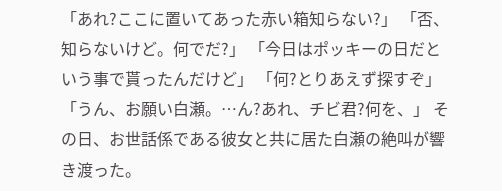「あれ?ここに置いてあった赤い箱知らない?」 「否、知らないけど。何でだ?」 「今日はポッキーの日だという事で貰ったんだけど」 「何?とりあえず探すぞ」 「うん、お願い白瀬。…ん?あれ、チビ君?何を、」 その日、お世話係である彼女と共に居た白瀬の絶叫が響き渡った。